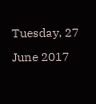Tuesday, 27 June 2017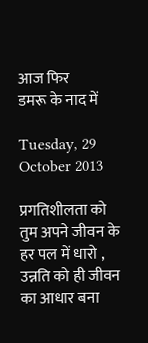आज फिर
डमरू के नाद में

Tuesday, 29 October 2013

प्रगतिशीलता को तुम अपने जीवन के हर पल में धारो ,
उन्नति को ही जीवन का आधार बना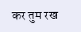कर तुम रख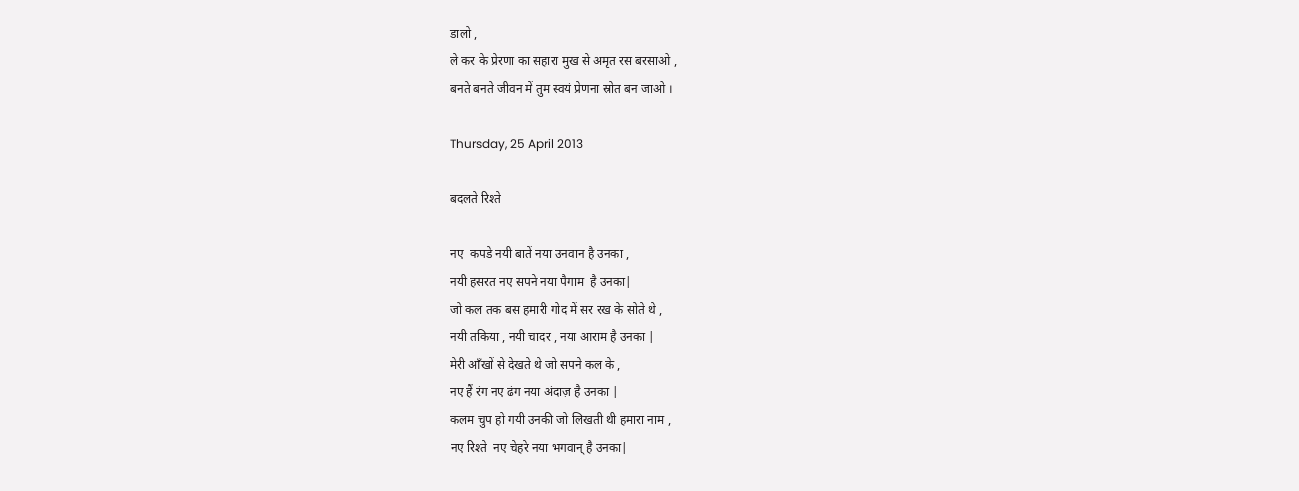डालो ,
ले कर के प्रेरणा का सहारा मुख से अमृत रस बरसाओ ,
बनते बनते जीवन में तुम स्वयं प्रेणना स्रोत बन जाओ ।

Thursday, 25 April 2013

बदलते रिश्ते

नए  कपडे नयी बातें नया उनवान है उनका ,
नयी हसरत नए सपने नया पैगाम  है उनका|
जो कल तक बस हमारी गोद में सर रख के सोते थे ,
नयी तकिया , नयी चादर , नया आराम है उनका |
मेरी आँखों से देखते थे जो सपने कल के ,
नए हैं रंग नए ढंग नया अंदाज़ है उनका |
कलम चुप हो गयी उनकी जो लिखती थी हमारा नाम ,
नए रिश्ते  नए चेहरे नया भगवान् है उनका|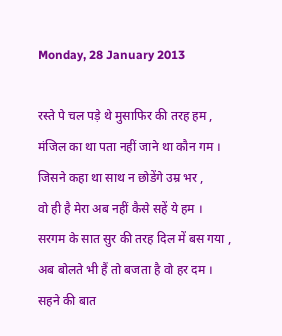Monday, 28 January 2013

रस्ते पे चल पड़े थे मुसाफिर की तरह हम ,
मंजिल का था पता नहीं जाने था कौन गम ।
जिसने कहा था साथ न छोडेंगे उम्र भर ,
वो ही है मेरा अब नहीं कैसे सहें ये हम ।
सरगम के सात सुर की तरह दिल में बस गया ,
अब बोलते भी हैं तो बजता है वो हर दम ।
सहने की बात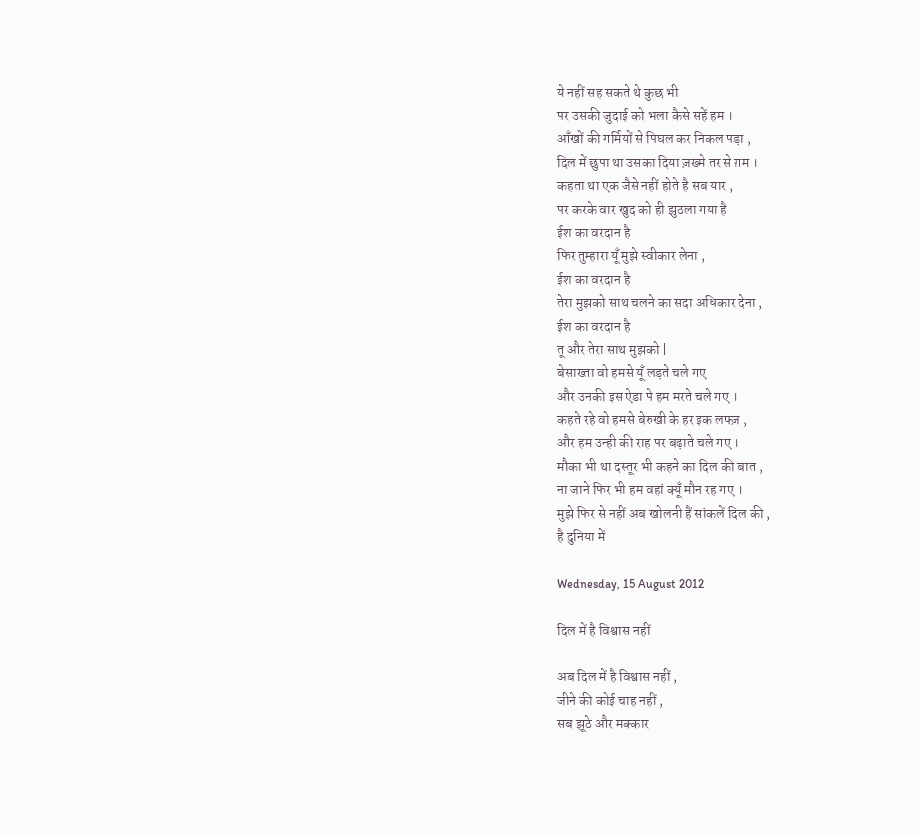ये नहीं सह सकते थे कुछ भी
पर उसकी जुदाई को भला कैसे सहें हम ।
आँखों की गर्मियों से पिघल कर निकल पड़ा ,
दिल में छुपा था उसका दिया ज़ख्मे तर से ग़म ।
कहता था एक जैसे नहीं होते है सब यार ,
पर करके वार खुद को ही झुठला गया है
ईश का वरदान है
फिर तुम्हारा यूँ मुझे स्वीकार लेना ,
ईश का वरदान है
तेरा मुझको साथ चलने का सदा अधिकार देना ,
ईश का वरदान है
तू और तेरा साथ मुझको |
बेसाख्ता वो हमसे यूँ लड़ते चले गए
और उनकी इस ऐडा पे हम मरते चले गए ।
कहते रहे वो हमसे बेरुखी के हर इक लफ्ज़ ,
और हम उन्ही की राह पर बढ़ाते चले गए ।
मौका भी था दस्तूर भी कहने का दिल की बात ,
ना जाने फिर भी हम वहां क्यूँ मौन रह गए ।
मुझे फिर से नहीं अब खोलनी हैं सांकलें दिल की ,
है दुनिया में

Wednesday, 15 August 2012

दिल में है विश्वास नहीं

अब दिल में है विश्वास नहीं ,
जीने की कोई चाह नहीं ,
सब झूठे और मक्कार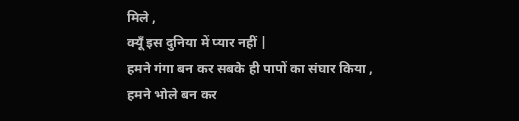मिले ,
क्यूँ इस दुनिया में प्यार नहीं |
हमने गंगा बन कर सबके ही पापों का संघार किया ,
हमने भोले बन कर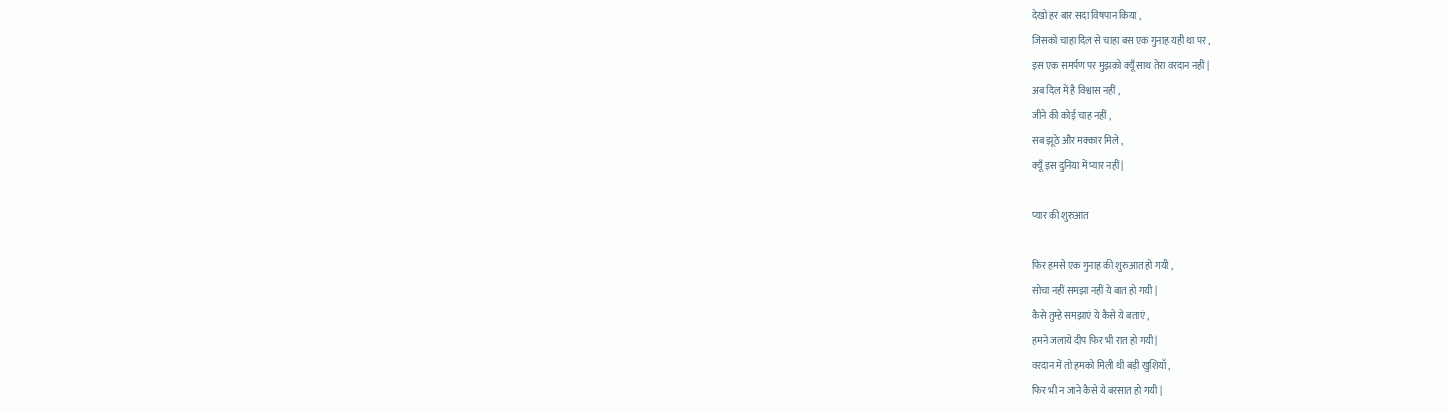देखो हर बार सदा विषपान किया ,
जिसको चाहा दिल से चाहा बस एक गुनाह यही था पर ,
इस एक समर्पण पर मुझको क्यूँ साथ तेरा वरदान नहीं |
अब दिल में है विश्वास नहीं ,
जीने की कोई चाह नहीं ,
सब झूठे और मक्कार मिले ,
क्यूँ इस दुनिया में प्यार नहीं |

प्यार की शुरुआत

फिर हमसे एक गुनाह की शुरुआत हो गयी ,
सोचा नहीं समझा नहीं ये बात हो गयी |
कैसे तुम्हे समझाएं ये कैसे ये बताएं ,
हमने जलाये दीप फिर भी रात हो गयी |
वरदान में तो हमको मिली थी बड़ी खुशियाँ ,
फिर भी न जाने कैसे ये बरसात हो गयी |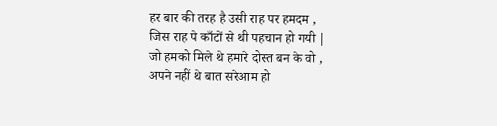हर बार की तरह है उसी राह पर हमदम ,
जिस राह पे काँटों से थी पहचान हो गयी |
जो हमको मिले थे हमारे दोस्त बन के वो ,
अपने नहीं थे बात सरेआम हो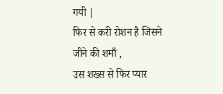गयी |
फिर से करी रोशन है जिसने जीने की शमाँ ,
उस शख्स से फिर प्यार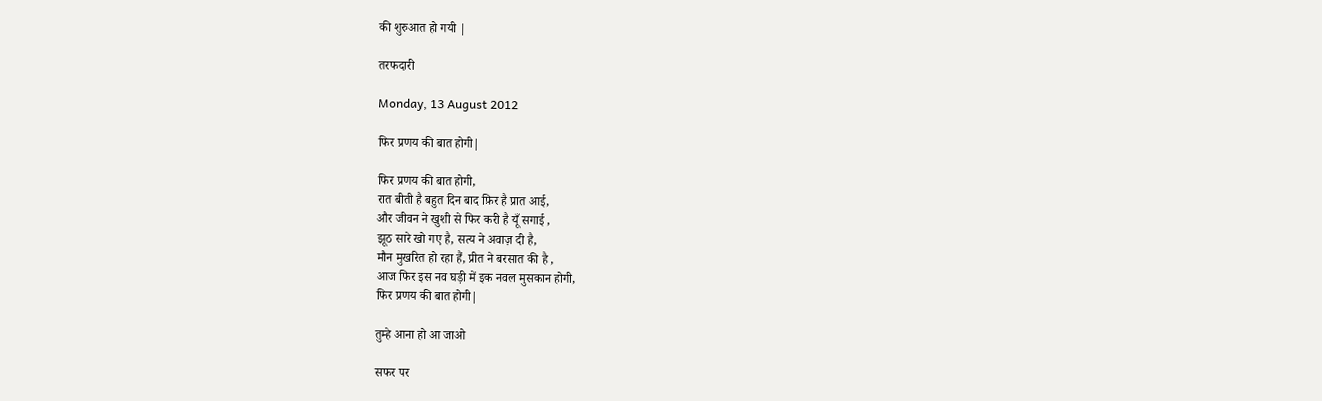की शुरुआत हो गयी |

तरफदारी

Monday, 13 August 2012

फिर प्रणय की बात होगी|

फिर प्रणय की बात होगी,
रात बीती है बहुत दिन बाद फ़िर है प्रात आई,
और जीवन ने खुशी से फिर करी है यूँ सगाई ,
झूठ सारे खो गए है, सत्य ने अवाज़ दी है,
मौन मुखरित हो रहा हैं, प्रीत ने बरसात की है ,
आज फिर इस नव घड़ी में इक नवल मुसकान होगी,
फिर प्रणय की बात होगी|

तुम्हे आना हो आ जाओ

सफर पर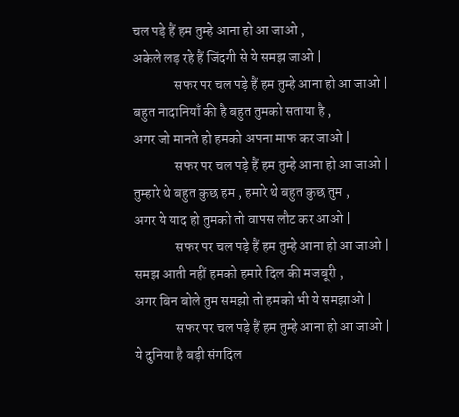चल पड़े हैं हम तुम्हे आना हो आ जाओ ,
अकेले लड़ रहे हैं जिंदगी से ये समझ जाओ |
               सफर पर चल पड़े हैं हम तुम्हे आना हो आ जाओ |
बहुत नादानियाँ की है बहुत तुमको सताया है ,
अगर जो मानते हो हमको अपना माफ कर जाओ |
               सफर पर चल पड़े हैं हम तुम्हे आना हो आ जाओ |
तुम्हारे थे बहुत कुछ हम , हमारे थे बहुत कुछ तुम ,
अगर ये याद हो तुमको तो वापस लौट कर आओ |
               सफर पर चल पड़े हैं हम तुम्हे आना हो आ जाओ |
समझ आती नहीं हमको हमारे दिल की मजबूरी ,
अगर बिन बोले तुम समझो तो हमको भी ये समझाओ |
               सफर पर चल पड़े हैं हम तुम्हे आना हो आ जाओ |
ये दुनिया है बड़ी संगदिल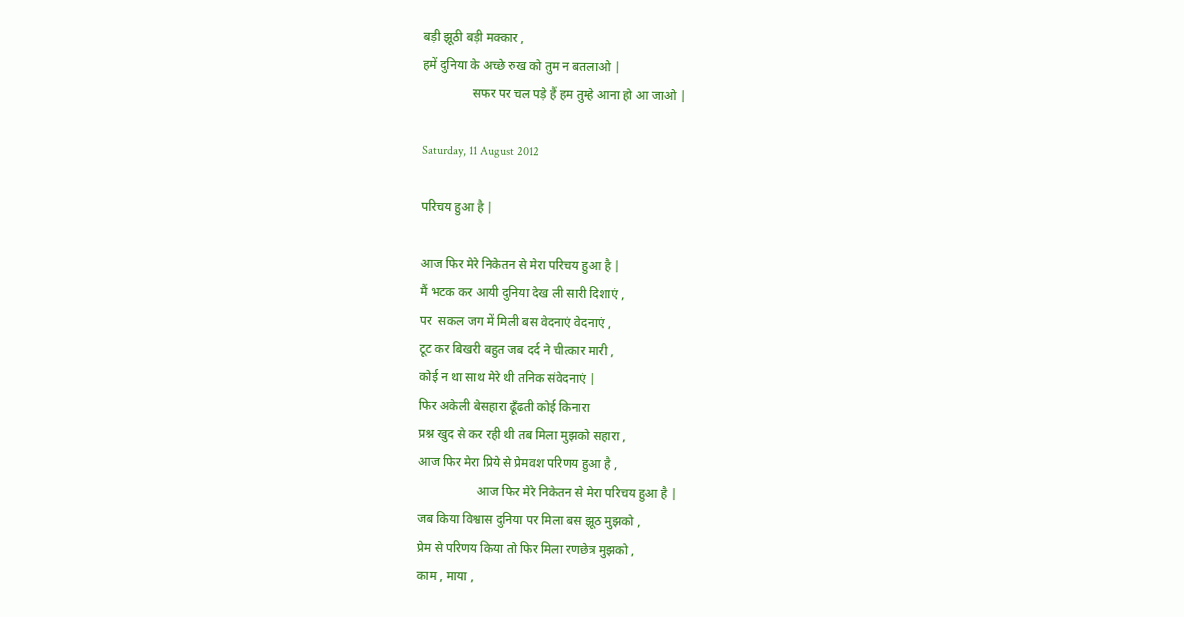बड़ी झूठी बड़ी मक्कार ,
हमें दुनिया के अच्छे रुख को तुम न बतलाओ |
                सफर पर चल पड़े हैं हम तुम्हे आना हो आ जाओ |

Saturday, 11 August 2012

परिचय हुआ है |

आज फिर मेरे निकेतन से मेरा परिचय हुआ है |
मैं भटक कर आयी दुनिया देख ली सारी दिशाएं ,
पर  सकल जग में मिली बस वेदनाएं वेदनाएं ,
टूट कर बिखरी बहुत जब दर्द ने चीत्कार मारी ,
कोई न था साथ मेरे थी तनिक संवेदनाएं |
फिर अकेली बेसहारा ढूँढती कोई किनारा
प्रश्न खुद से कर रही थी तब मिला मुझको सहारा ,
आज फिर मेरा प्रिये से प्रेमवश परिणय हुआ है ,
                   आज फिर मेरे निकेतन से मेरा परिचय हुआ है |
जब किया विश्वास दुनिया पर मिला बस झूठ मुझको ,
प्रेम से परिणय किया तो फिर मिला रणछेत्र मुझको ,
काम , माया ,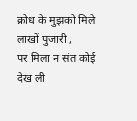क्रोध के मुझको मिले लाखों पुजारी ,
पर मिला न संत कोई देख ली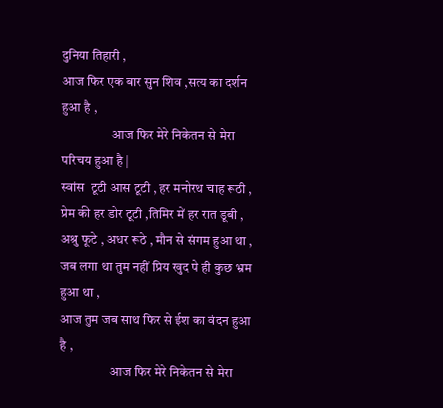दुनिया तिहारी ,
आज फिर एक बार सुन शिव ,सत्य का दर्शन हुआ है ,
                   आज फिर मेरे निकेतन से मेरा परिचय हुआ है |
स्वांस  टूटी आस टूटी , हर मनोरथ चाह रूठी ,
प्रेम की हर डोर टूटी ,तिमिर में हर रात डूबी ,
अश्रु फूटे , अधर रूठे , मौन से संगम हुआ था ,
जब लगा था तुम नहीं प्रिय खुद पे ही कुछ भ्रम हुआ था ,
आज तुम जब साथ फिर से ईश का वंदन हुआ है ,
                   आज फिर मेरे निकेतन से मेरा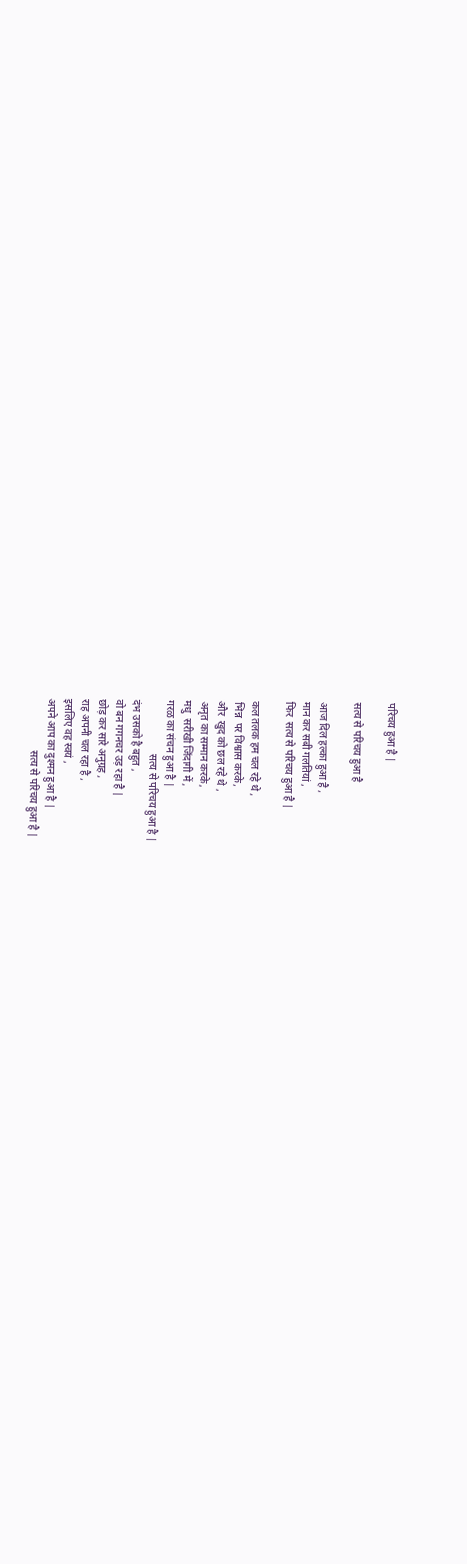परिचय हुआ है |

सत्य से परिचय हुआ है

आज दिल हल्का हुआ है ,
मान कर सबी गलतियां ,
फिर  सत्य से परिचय हुआ है |

कल तलक हम चल रहे थे ,
भिन्न  पर विश्वास करके,
और  खुद को छल रहे थे ,
अनृत का सम्मान करके,
मधु  सरीखी जिंदागी में ,
गरळ का संचन हुआ है |
                     सत्य से परिचय हुआ है |
दंभ उसको है बहुत ,
वो बन गगनचर उड़ रहा है |
छोड़ कर सारे अनुग्रह ,
राह अपनी चल रहा है ,
इसलिए वह स्वयं ,
अपने आप का दुश्मन हुआ है |
                    सत्य से परिचय हुआ है |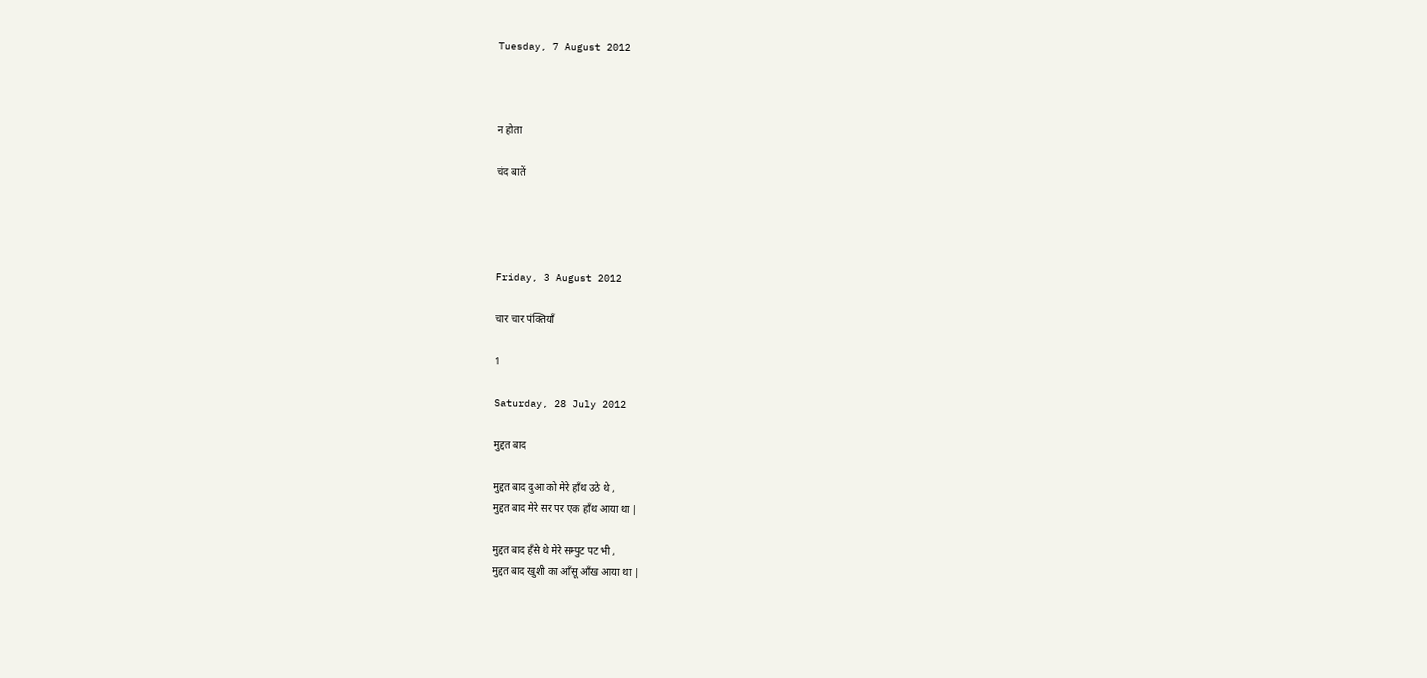Tuesday, 7 August 2012



न होता

चंद बातें




Friday, 3 August 2012

चार चार पंक्तियाँ

1

Saturday, 28 July 2012

मुद्दत बाद

मुद्दत बाद दुआ को मेरे हाँथ उठे थे ,
मुद्दत बाद मेरे सर पर एक हाँथ आया था |

मुद्दत बाद हँसे थे मेरे सम्पुट पट भी ,
मुद्दत बाद खुशी का आँसू आँख आया था |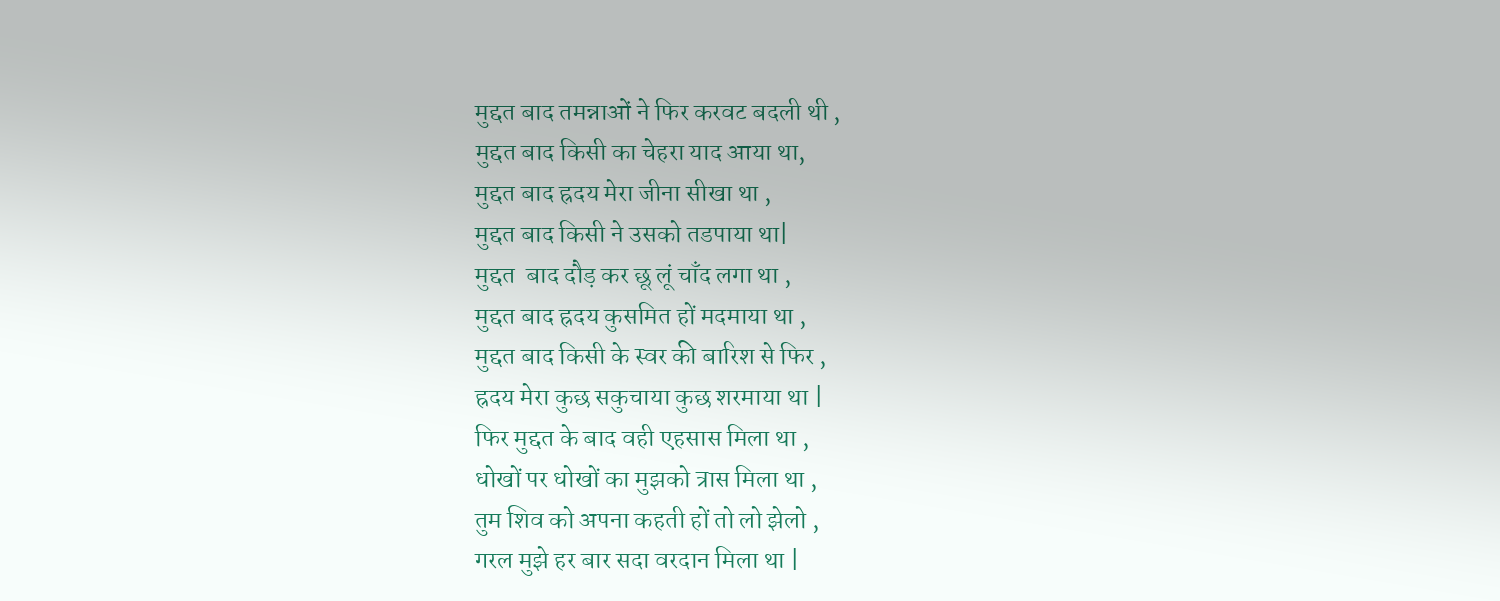मुद्दत बाद तमन्नाओं ने फिर करवट बदली थी ,
मुद्दत बाद किसी का चेहरा याद आया था,
मुद्दत बाद ह्रदय मेरा जीना सीखा था ,
मुद्दत बाद किसी ने उसको तडपाया था|
मुद्दत  बाद दौड़ कर छू लूं चाँद लगा था ,
मुद्दत बाद ह्रदय कुसमित हों मदमाया था ,
मुद्दत बाद किसी के स्वर की बारिश से फिर ,
ह्रदय मेरा कुछ सकुचाया कुछ शरमाया था |
फिर मुद्दत के बाद वही एहसास मिला था ,
धोखों पर धोखों का मुझको त्रास मिला था ,
तुम शिव को अपना कहती हों तो लो झेलो ,
गरल मुझे हर बार सदा वरदान मिला था |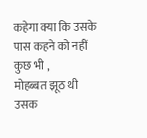कहेगा क्या कि उसके पास कहने को नहीं कुछ भी ,
मोहब्बत झूठ थी उसक